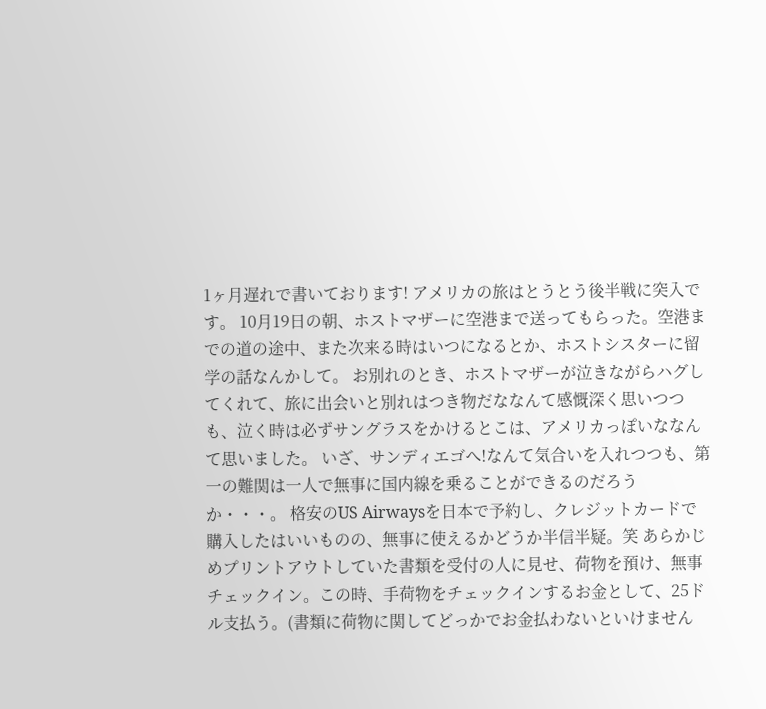1ヶ月遅れで書いております! アメリカの旅はとうとう後半戦に突入です。 10月19日の朝、ホストマザーに空港まで送ってもらった。空港までの道の途中、また次来る時はいつになるとか、ホストシスターに留学の話なんかして。 お別れのとき、ホストマザーが泣きながらハグしてくれて、旅に出会いと別れはつき物だななんて感慨深く思いつつも、泣く時は必ずサングラスをかけるとこは、アメリカっぽいななんて思いました。 いざ、サンディエゴへ!なんて気合いを入れつつも、第一の難関は一人で無事に国内線を乗ることができるのだろうか・・・。 格安のUS Airwaysを日本で予約し、クレジットカードで購入したはいいものの、無事に使えるかどうか半信半疑。笑 あらかじめプリントアウトしていた書類を受付の人に見せ、荷物を預け、無事チェックイン。この時、手荷物をチェックインするお金として、25ドル支払う。(書類に荷物に関してどっかでお金払わないといけません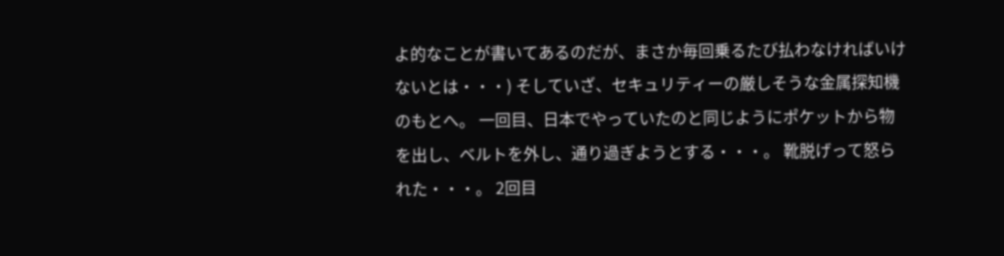よ的なことが書いてあるのだが、まさか毎回乗るたび払わなければいけないとは・・・) そしていざ、セキュリティーの厳しそうな金属探知機のもとへ。 一回目、日本でやっていたのと同じようにポケットから物を出し、ベルトを外し、通り過ぎようとする・・・。 靴脱げって怒られた・・・。 2回目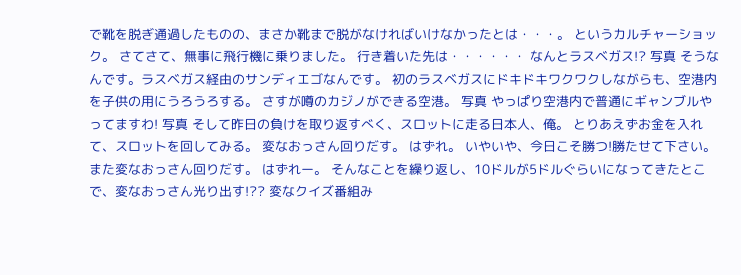で靴を脱ぎ通過したものの、まさか靴まで脱がなければいけなかったとは・・・。 というカルチャーショック。 さてさて、無事に飛行機に乗りました。 行き着いた先は・・・・・・ なんとラスベガス!? 写真 そうなんです。ラスベガス経由のサンディエゴなんです。 初のラスベガスにドキドキワクワクしながらも、空港内を子供の用にうろうろする。 さすが噂のカジノができる空港。 写真 やっぱり空港内で普通にギャンブルやってますわ! 写真 そして昨日の負けを取り返すべく、スロットに走る日本人、俺。 とりあえずお金を入れて、スロットを回してみる。 変なおっさん回りだす。 はずれ。 いやいや、今日こそ勝つ!勝たせて下さい。 また変なおっさん回りだす。 はずれー。 そんなことを繰り返し、10ドルが5ドルぐらいになってきたとこで、変なおっさん光り出す!?? 変なクイズ番組み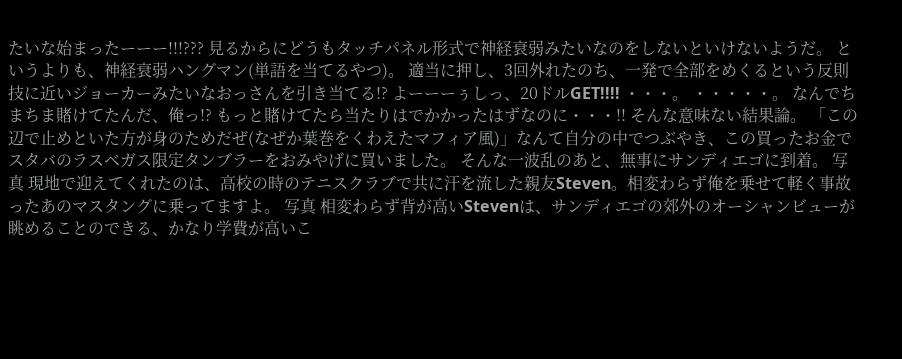たいな始まったーーー!!!??? 見るからにどうもタッチパネル形式で神経衰弱みたいなのをしないといけないようだ。 というよりも、神経衰弱ハングマン(単語を当てるやつ)。 適当に押し、3回外れたのち、一発で全部をめくるという反則技に近いジョーカーみたいなおっさんを引き当てる!? よーーーぅしっ、20ドルGET!!!! ・・・。 ・・・・・。 なんでちまちま賭けてたんだ、俺っ!? もっと賭けてたら当たりはでかかったはずなのに・・・!! そんな意味ない結果論。 「この辺で止めといた方が身のためだぜ(なぜか葉巻をくわえたマフィア風)」なんて自分の中でつぶやき、この買ったお金でスタバのラスベガス限定タンブラーをおみやげに買いました。 そんな一波乱のあと、無事にサンディエゴに到着。 写真 現地で迎えてくれたのは、高校の時のテニスクラブで共に汗を流した親友Steven。相変わらず俺を乗せて軽く事故ったあのマスタングに乗ってますよ。 写真 相変わらず背が高いStevenは、サンディエゴの郊外のオーシャンビューが眺めることのできる、かなり学費が高いこ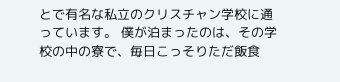とで有名な私立のクリスチャン学校に通っています。 僕が泊まったのは、その学校の中の寮で、毎日こっそりただ飯食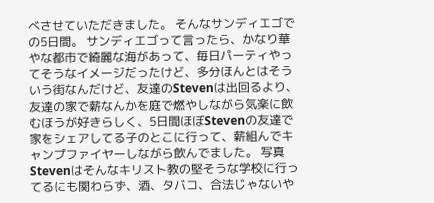べさせていただきました。 そんなサンディエゴでの5日間。 サンディエゴって言ったら、かなり華やな都市で綺麗な海があって、毎日パーティやってそうなイメージだったけど、多分ほんとはそういう街なんだけど、友達のStevenは出回るより、友達の家で薪なんかを庭で燃やしながら気楽に飲むほうが好きらしく、5日間ほぼStevenの友達で家をシェアしてる子のとこに行って、薪組んでキャンプファイヤーしながら飲んでました。 写真 Stevenはそんなキリスト教の堅そうな学校に行ってるにも関わらず、酒、タバコ、合法じゃないや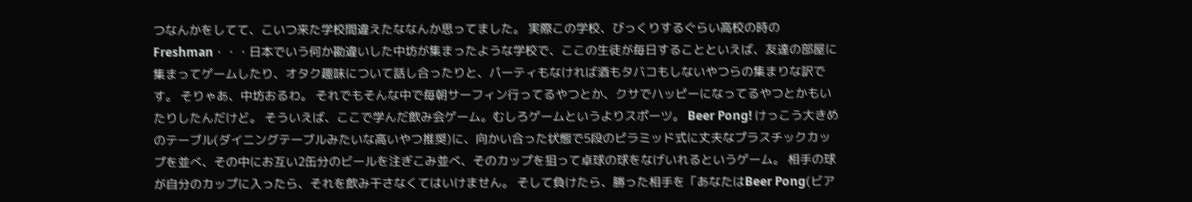つなんかをしてて、こいつ来た学校間違えたななんか思ってました。 実際この学校、びっくりするぐらい高校の時のFreshman・・・日本でいう何か勘違いした中坊が集まったような学校で、ここの生徒が毎日することといえば、友達の部屋に集まってゲームしたり、オタク趣味について話し合ったりと、パーティもなければ酒もタバコもしないやつらの集まりな訳です。 そりゃあ、中坊おるわ。 それでもそんな中で毎朝サーフィン行ってるやつとか、クサでハッピーになってるやつとかもいたりしたんだけど。 そういえば、ここで学んだ飲み会ゲーム。むしろゲームというよりスポーツ。 Beer Pong! けっこう大きめのテーブル(ダイニングテーブルみたいな高いやつ推奨)に、向かい合った状態で5段のピラミッド式に丈夫なプラスチックカップを並べ、その中にお互い2缶分のビールを注ぎこみ並べ、そのカップを狙って卓球の球をなげいれるというゲーム。 相手の球が自分のカップに入ったら、それを飲み干さなくてはいけません。 そして負けたら、勝った相手を「あなたはBeer Pong(ビア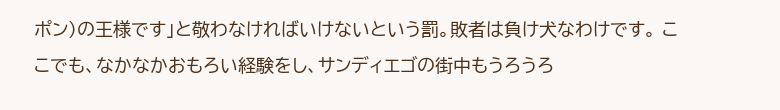ポン)の王様です」と敬わなければいけないという罰。敗者は負け犬なわけです。 ここでも、なかなかおもろい経験をし、サンディエゴの街中もうろうろ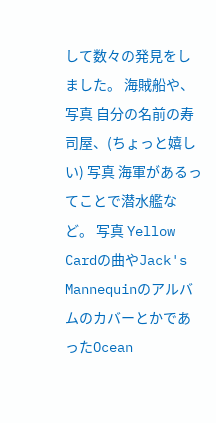して数々の発見をしました。 海賊船や、 写真 自分の名前の寿司屋、(ちょっと嬉しい) 写真 海軍があるってことで潜水艦など。 写真 Yellow Cardの曲やJack's MannequinのアルバムのカバーとかであったOcean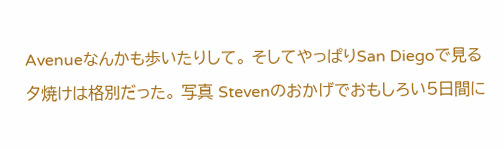Avenueなんかも歩いたりして。 そしてやっぱりSan Diegoで見る夕焼けは格別だった。 写真 Stevenのおかげでおもしろい5日間に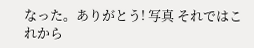なった。ありがとう! 写真 それではこれから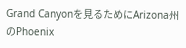Grand Canyonを見るためにArizona州のPhoenix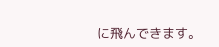に飛んできます。